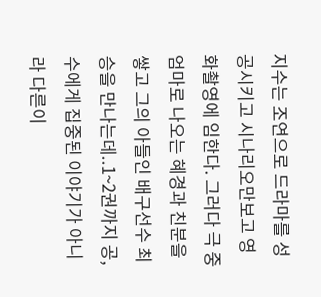지수는 조연으로 드라마를 성공시키고 시나리오만보고 영화촬영에 임한다. 그러다 극 중 엄마로 나오는 혜경과 친분을 쌓고 그의 아들인 배구선수 최승을 만나는데..1~2권까지 공,수에게 집중된 이야기가 아니라 다른이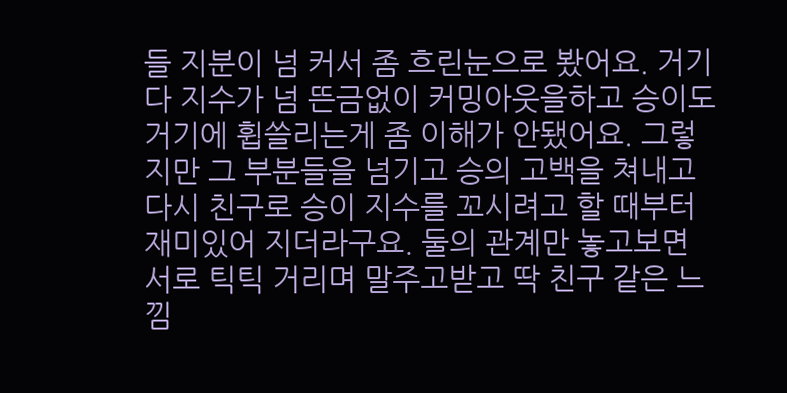들 지분이 넘 커서 좀 흐린눈으로 봤어요. 거기다 지수가 넘 뜬금없이 커밍아웃을하고 승이도 거기에 휩쓸리는게 좀 이해가 안됐어요. 그렇지만 그 부분들을 넘기고 승의 고백을 쳐내고 다시 친구로 승이 지수를 꼬시려고 할 때부터 재미있어 지더라구요. 둘의 관계만 놓고보면 서로 틱틱 거리며 말주고받고 딱 친구 같은 느낌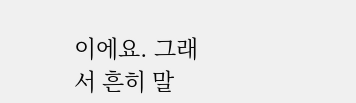이에요. 그래서 흔히 말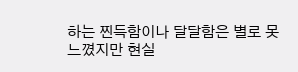하는 찐득함이나 달달함은 별로 못느꼈지만 현실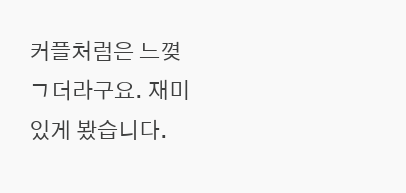커플처럼은 느꼊ㄱ더라구요. 재미있게 봤습니다.